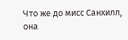Что же до мисс Санхилл, она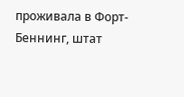проживала в Форт-Беннинг, штат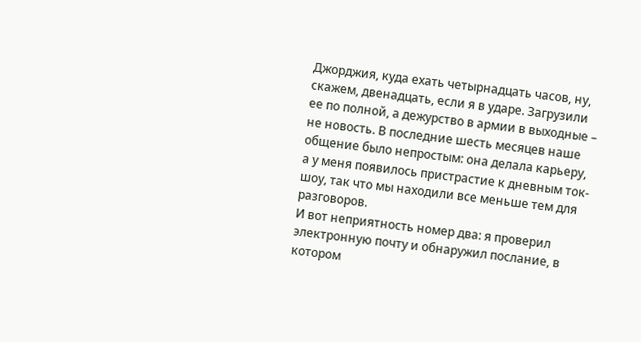Джорджия, куда ехать четырнадцать часов, ну, скажем, двенадцать, если я в ударе. Загрузили ее по полной, а дежурство в армии в выходные – не новость. В последние шесть месяцев наше общение было непростым: она делала карьеру, а у меня появилось пристрастие к дневным ток-шоу, так что мы находили все меньше тем для разговоров.
И вот неприятность номер два: я проверил электронную почту и обнаружил послание, в котором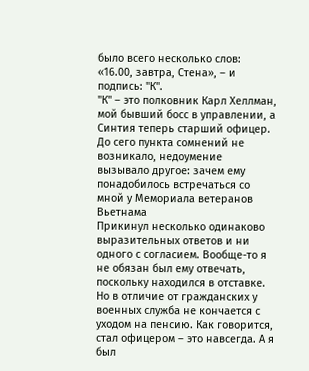было всего несколько слов: «16.00, завтра, Стена», – и подпись: "К".
"К" – это полковник Карл Хеллман, мой бывший босс в управлении, а Синтия теперь старший офицер. До сего пункта сомнений не возникало, недоумение вызывало другое: зачем ему понадобилось встречаться со мной у Мемориала ветеранов Вьетнама
Прикинул несколько одинаково выразительных ответов и ни одного с согласием. Вообще-то я не обязан был ему отвечать, поскольку находился в отставке. Но в отличие от гражданских у военных служба не кончается с уходом на пенсию. Как говорится, стал офицером – это навсегда. А я был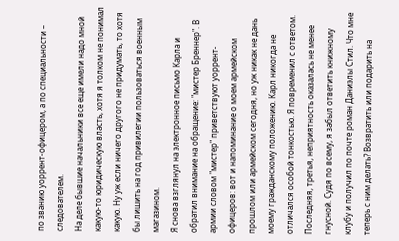по званию уоррент-офицером, а по специальности – следователем.
На деле бывшие начальники все еще имели надо мной какую-то юридическую власть, хотя я толком не понимал какую. Ну уж если ничего другого не придумать, то хотя бы лишить на год привилегии пользоваться военным магазином.
Я снова взглянул на электронное письмо Карла и обратил внимание на обращение: "мистер Бреннер". В армии словом "мистер" приветствуют уоррент-офицеров: вот и напоминание о моем армейском прошлом или армейском сегодня, но уж никак не дань моему гражданскому положению. Карл никогда не отличался особой тонкостью. Я повременил с ответом.
Последняя, третья, неприятность оказалась не менее гнусной. Судя по всему, я забыл ответить книжному клубу и получил по почте роман Даниэлы Стил. Что мне теперь с ним делать? Возвратить или подарить на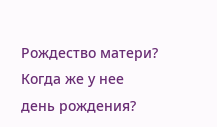Рождество матери? Когда же у нее день рождения?